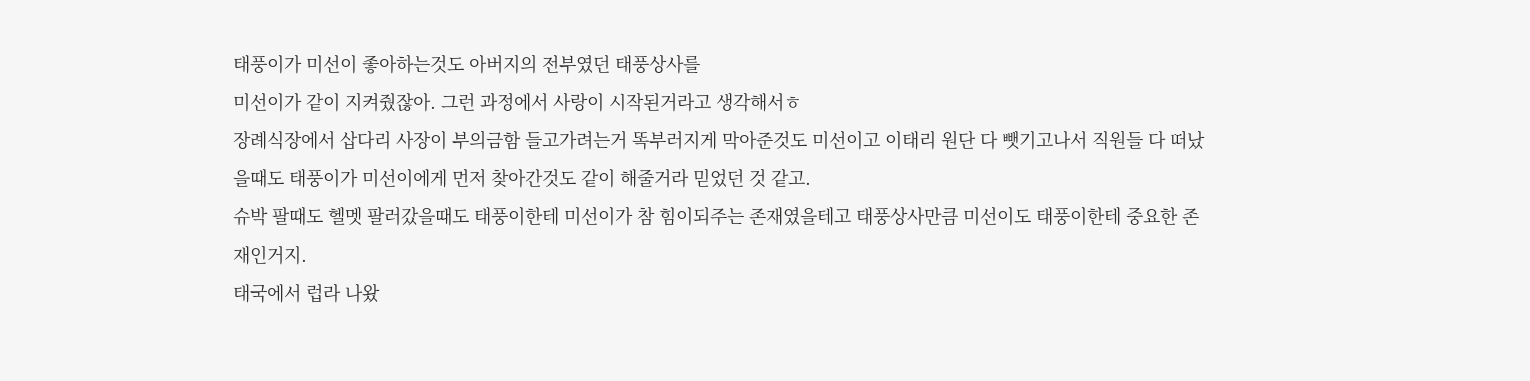태풍이가 미선이 좋아하는것도 아버지의 전부였던 태풍상사를
미선이가 같이 지켜줬잖아. 그런 과정에서 사랑이 시작된거라고 생각해서ㅎ
장례식장에서 삽다리 사장이 부의금함 들고가려는거 똑부러지게 막아준것도 미선이고 이태리 원단 다 뺏기고나서 직원들 다 떠났을때도 태풍이가 미선이에게 먼저 찾아간것도 같이 해줄거라 믿었던 것 같고.
슈박 팔때도 헬멧 팔러갔을때도 태풍이한테 미선이가 참 힘이되주는 존재였을테고 태풍상사만큼 미선이도 태풍이한테 중요한 존재인거지.
태국에서 럽라 나왔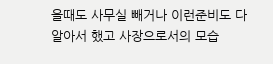을때도 사무실 빼거나 이런준비도 다 알아서 했고 사장으로서의 모습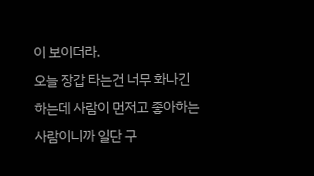이 보이더라.
오늘 장갑 타는건 너무 화나긴 하는데 사람이 먼저고 좋아하는 사람이니까 일단 구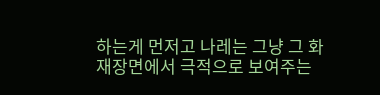하는게 먼저고 나레는 그냥 그 화재장면에서 극적으로 보여주는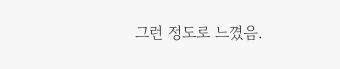그런 정도로 느꼈음.